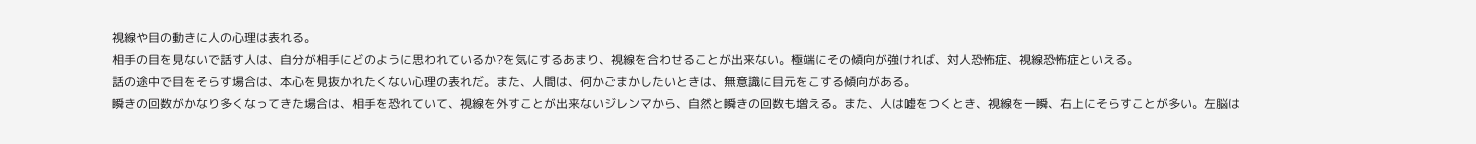視線や目の動きに人の心理は表れる。
相手の目を見ないで話す人は、自分が相手にどのように思われているか?を気にするあまり、視線を合わせることが出来ない。極端にその傾向が強ければ、対人恐怖症、視線恐怖症といえる。
話の途中で目をそらす場合は、本心を見抜かれたくない心理の表れだ。また、人間は、何かごまかしたいときは、無意識に目元をこする傾向がある。
瞬きの回数がかなり多くなってきた場合は、相手を恐れていて、視線を外すことが出来ないジレンマから、自然と瞬きの回数も増える。また、人は嘘をつくとき、視線を一瞬、右上にそらすことが多い。左脳は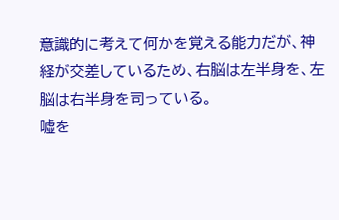意識的に考えて何かを覚える能力だが、神経が交差しているため、右脳は左半身を、左脳は右半身を司っている。
嘘を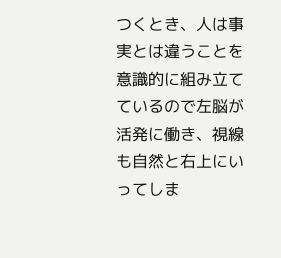つくとき、人は事実とは違うことを意識的に組み立てているので左脳が活発に働き、視線も自然と右上にいってしま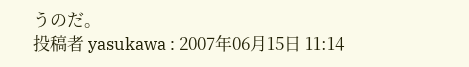うのだ。
投稿者 yasukawa : 2007年06月15日 11:14